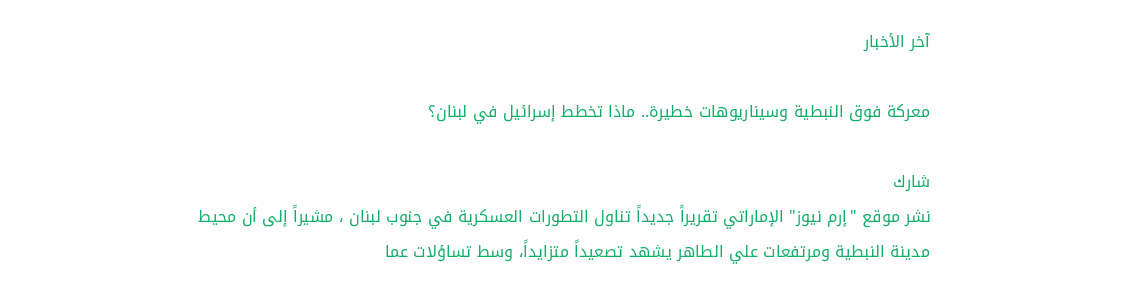آخر الأخبار

معركة فوق النبطية وسيناريوهات خطيرة.. ماذا تخطط إسرائيل في لبنان؟

شارك
نشر موقع "إرم نيوز" الإماراتي تقريراً جديداً تناول التطورات العسكرية في جنوب لبنان ، مشيراً إلى أن محيط مدينة النبطية ومرتفعات علي الطاهر يشهد تصعيداً متزايداً، وسط تساؤلات عما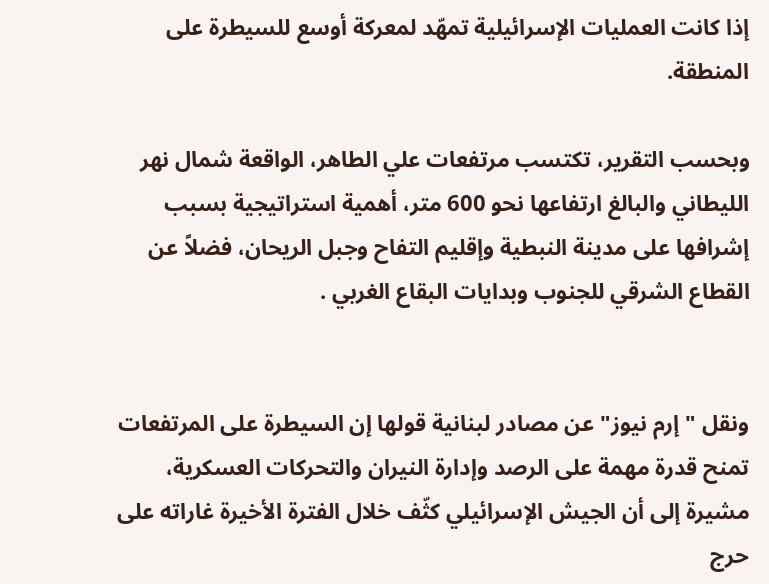إذا كانت العمليات الإسرائيلية تمهّد لمعركة أوسع للسيطرة على المنطقة.

وبحسب التقرير، تكتسب مرتفعات علي الطاهر، الواقعة شمال نهر الليطاني والبالغ ارتفاعها نحو 600 متر، أهمية استراتيجية بسبب إشرافها على مدينة النبطية وإقليم التفاح وجبل الريحان، فضلاً عن القطاع الشرقي للجنوب وبدايات البقاع الغربي .


ونقل "إرم نيوز" عن مصادر لبنانية قولها إن السيطرة على المرتفعات تمنح قدرة مهمة على الرصد وإدارة النيران والتحركات العسكرية، مشيرة إلى أن الجيش الإسرائيلي كثّف خلال الفترة الأخيرة غاراته على حرج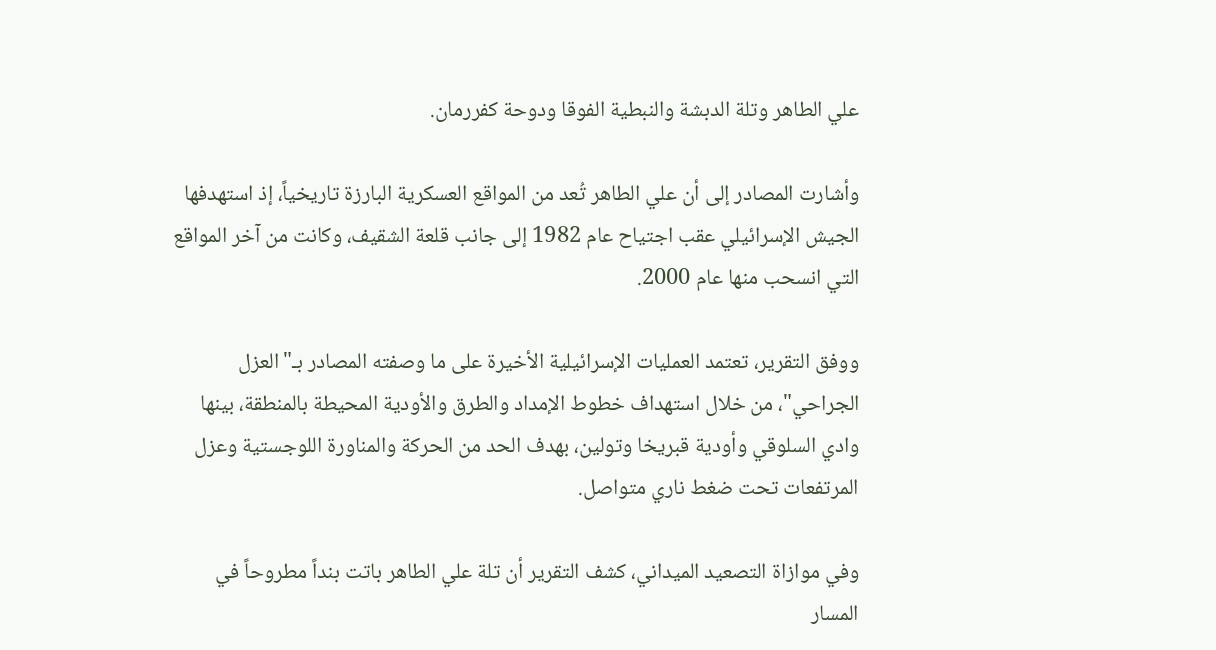علي الطاهر وتلة الدبشة والنبطية الفوقا ودوحة كفررمان.

وأشارت المصادر إلى أن علي الطاهر تُعد من المواقع العسكرية البارزة تاريخياً، إذ استهدفها الجيش الإسرائيلي عقب اجتياح عام 1982 إلى جانب قلعة الشقيف، وكانت من آخر المواقع التي انسحب منها عام 2000.

ووفق التقرير، تعتمد العمليات الإسرائيلية الأخيرة على ما وصفته المصادر بـ"العزل الجراحي"، من خلال استهداف خطوط الإمداد والطرق والأودية المحيطة بالمنطقة، بينها وادي السلوقي وأودية قبريخا وتولين، بهدف الحد من الحركة والمناورة اللوجستية وعزل المرتفعات تحت ضغط ناري متواصل.

وفي موازاة التصعيد الميداني، كشف التقرير أن تلة علي الطاهر باتت بنداً مطروحاً في المسار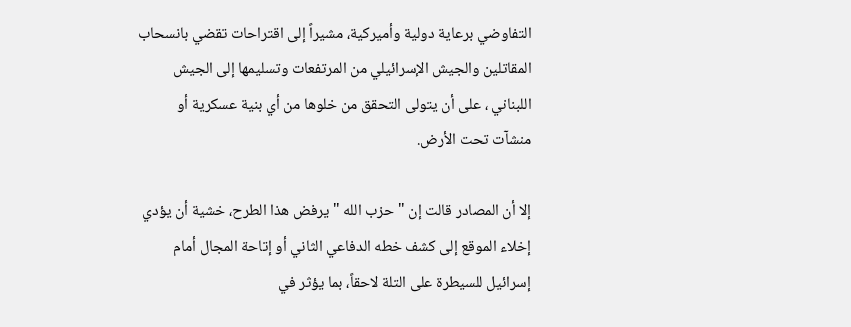التفاوضي برعاية دولية وأميركية، مشيراً إلى اقتراحات تقضي بانسحاب المقاتلين والجيش الإسرائيلي من المرتفعات وتسليمها إلى الجيش اللبناني ، على أن يتولى التحقق من خلوها من أي بنية عسكرية أو منشآت تحت الأرض.

إلا أن المصادر قالت إن " حزب الله " يرفض هذا الطرح، خشية أن يؤدي إخلاء الموقع إلى كشف خطه الدفاعي الثاني أو إتاحة المجال أمام إسرائيل للسيطرة على التلة لاحقاً، بما يؤثر في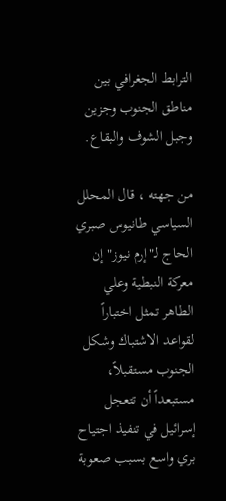الترابط الجغرافي بين مناطق الجنوب وجزين وجبل الشوف والبقاع.

من جهته ، قال المحلل السياسي طانيوس صبري الحاج لـ"إرم نيوز" إن معركة النبطية وعلي الطاهر تمثل اختباراً لقواعد الاشتباك وشكل الجنوب مستقبلاً، مستبعداً أن تتعجل إسرائيل في تنفيذ اجتياح بري واسع بسبب صعوبة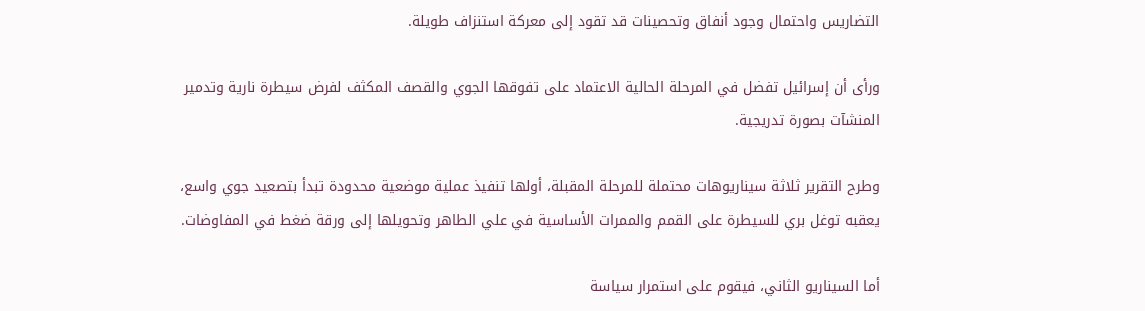التضاريس واحتمال وجود أنفاق وتحصينات قد تقود إلى معركة استنزاف طويلة.

ورأى أن إسرائيل تفضل في المرحلة الحالية الاعتماد على تفوقها الجوي والقصف المكثف لفرض سيطرة نارية وتدمير المنشآت بصورة تدريجية.

وطرح التقرير ثلاثة سيناريوهات محتملة للمرحلة المقبلة، أولها تنفيذ عملية موضعية محدودة تبدأ بتصعيد جوي واسع، يعقبه توغل بري للسيطرة على القمم والممرات الأساسية في علي الطاهر وتحويلها إلى ورقة ضغط في المفاوضات.

أما السيناريو الثاني، فيقوم على استمرار سياسة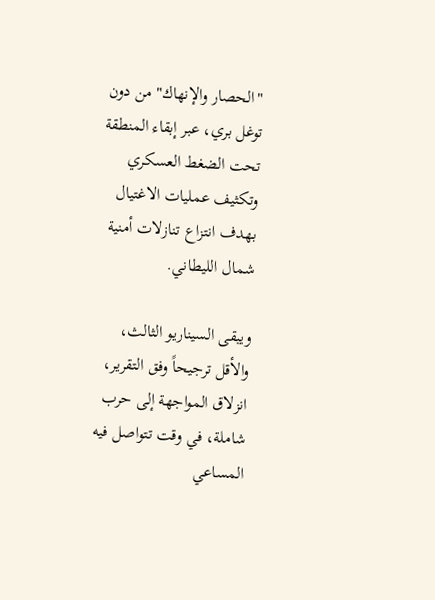"الحصار والإنهاك" من دون توغل بري، عبر إبقاء المنطقة تحت الضغط العسكري وتكثيف عمليات الاغتيال بهدف انتزاع تنازلات أمنية شمال الليطاني.

ويبقى السيناريو الثالث، والأقل ترجيحاً وفق التقرير، انزلاق المواجهة إلى حرب شاملة، في وقت تتواصل فيه المساعي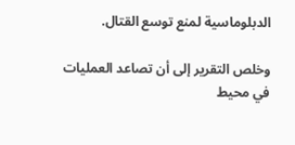الدبلوماسية لمنع توسع القتال.

وخلص التقرير إلى أن تصاعد العمليات في محيط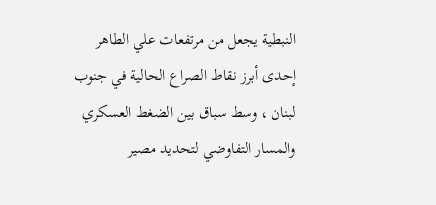النبطية يجعل من مرتفعات علي الطاهر إحدى أبرز نقاط الصراع الحالية في جنوب لبنان ، وسط سباق بين الضغط العسكري والمسار التفاوضي لتحديد مصير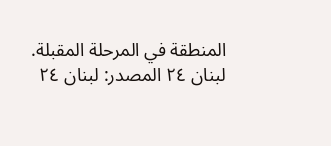المنطقة في المرحلة المقبلة.
لبنان ٢٤ المصدر: لبنان ٢٤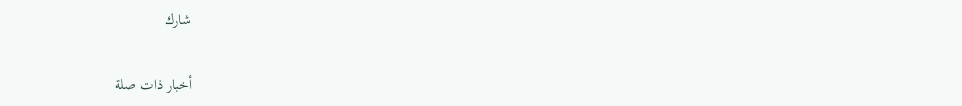شارك

أخبار ذات صلة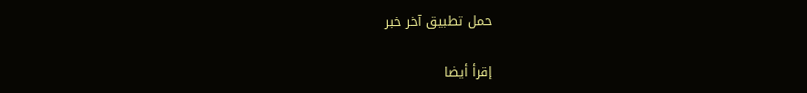حمل تطبيق آخر خبر

إقرأ أيضا